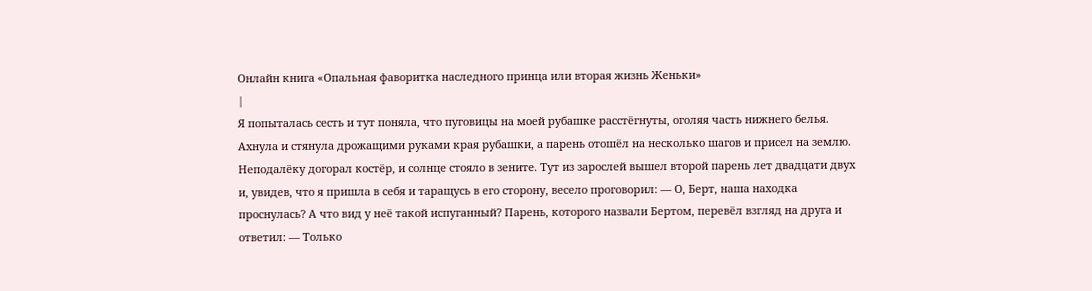Онлайн книга «Опальная фаворитка наследного принца или вторая жизнь Женьки»
|
Я попыталась сесть и тут поняла, что пуговицы на моей рубашке расстёгнуты, оголяя часть нижнего белья. Ахнула и стянула дрожащими руками края рубашки, а парень отошёл на несколько шагов и присел на землю. Неподалёку догорал костёр, и солнце стояло в зените. Тут из зарослей вышел второй парень лет двадцати двух и, увидев, что я пришла в себя и таращусь в его сторону, весело проговорил: — О, Берт, наша находка проснулась? А что вид у неё такой испуганный? Парень, которого назвали Бертом, перевёл взгляд на друга и ответил: — Только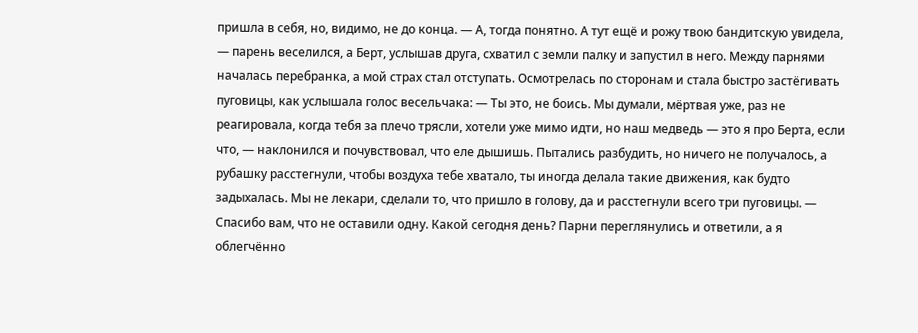пришла в себя, но, видимо, не до конца. — А, тогда понятно. А тут ещё и рожу твою бандитскую увидела, — парень веселился, а Берт, услышав друга, схватил с земли палку и запустил в него. Между парнями началась перебранка, а мой страх стал отступать. Осмотрелась по сторонам и стала быстро застёгивать пуговицы, как услышала голос весельчака: — Ты это, не боись. Мы думали, мёртвая уже, раз не реагировала, когда тебя за плечо трясли, хотели уже мимо идти, но наш медведь — это я про Берта, если что, — наклонился и почувствовал, что еле дышишь. Пытались разбудить, но ничего не получалось, а рубашку расстегнули, чтобы воздуха тебе хватало, ты иногда делала такие движения, как будто задыхалась. Мы не лекари, сделали то, что пришло в голову, да и расстегнули всего три пуговицы. — Спасибо вам, что не оставили одну. Какой сегодня день? Парни переглянулись и ответили, а я облегчённо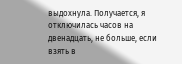выдохнула. Получается, я отключилась часов на двенадцать, не больше, если взять в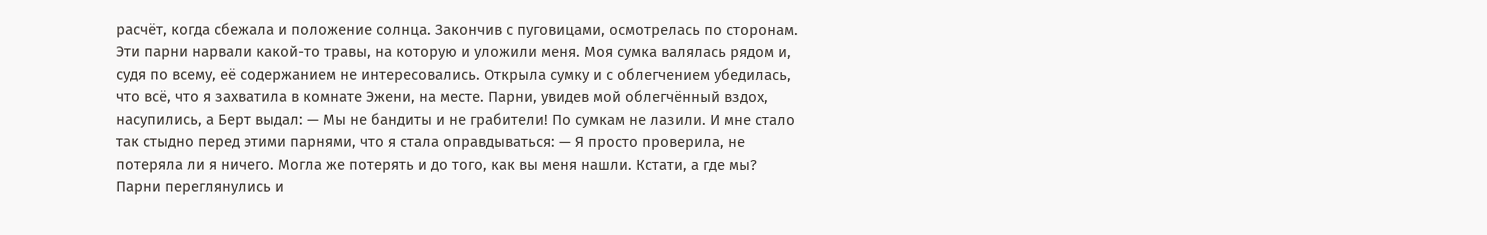расчёт, когда сбежала и положение солнца. Закончив с пуговицами, осмотрелась по сторонам. Эти парни нарвали какой-то травы, на которую и уложили меня. Моя сумка валялась рядом и, судя по всему, её содержанием не интересовались. Открыла сумку и с облегчением убедилась, что всё, что я захватила в комнате Эжени, на месте. Парни, увидев мой облегчённый вздох, насупились, а Берт выдал: — Мы не бандиты и не грабители! По сумкам не лазили. И мне стало так стыдно перед этими парнями, что я стала оправдываться: — Я просто проверила, не потеряла ли я ничего. Могла же потерять и до того, как вы меня нашли. Кстати, а где мы? Парни переглянулись и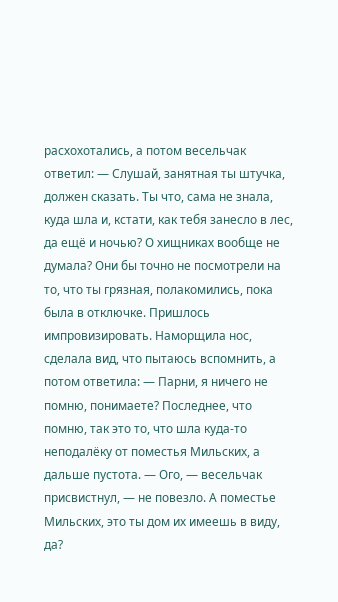расхохотались, а потом весельчак ответил: — Слушай, занятная ты штучка, должен сказать. Ты что, сама не знала, куда шла и, кстати, как тебя занесло в лес, да ещё и ночью? О хищниках вообще не думала? Они бы точно не посмотрели на то, что ты грязная, полакомились, пока была в отключке. Пришлось импровизировать. Наморщила нос, сделала вид, что пытаюсь вспомнить, а потом ответила: — Парни, я ничего не помню, понимаете? Последнее, что помню, так это то, что шла куда-то неподалёку от поместья Мильских, а дальше пустота. — Ого, — весельчак присвистнул, — не повезло. А поместье Мильских, это ты дом их имеешь в виду, да?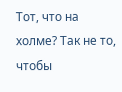Тот, что на холме? Так не то, чтобы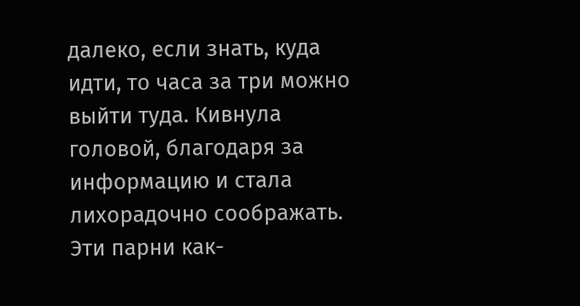далеко, если знать, куда идти, то часа за три можно выйти туда. Кивнула головой, благодаря за информацию и стала лихорадочно соображать. Эти парни как-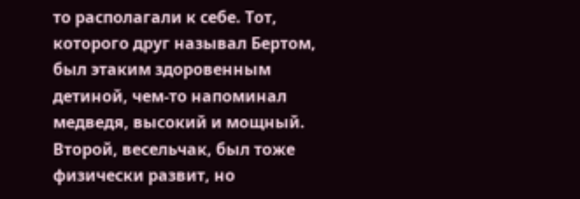то располагали к себе. Тот, которого друг называл Бертом, был этаким здоровенным детиной, чем-то напоминал медведя, высокий и мощный. Второй, весельчак, был тоже физически развит, но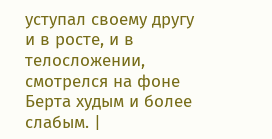уступал своему другу и в росте, и в телосложении, смотрелся на фоне Берта худым и более слабым. |